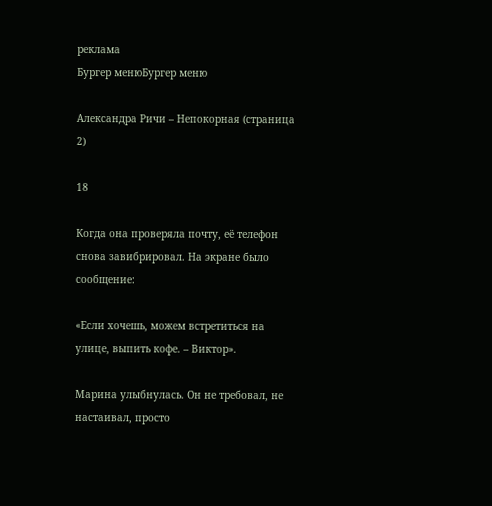реклама
Бургер менюБургер меню

Александра Ричи – Непокорная (страница 2)

18

Когда она проверяла почту, её телефон снова завибрировал. На экране было сообщение:

«Если хочешь, можем встретиться на улице, выпить кофе. – Виктор».

Марина улыбнулась. Он не требовал, не настаивал, просто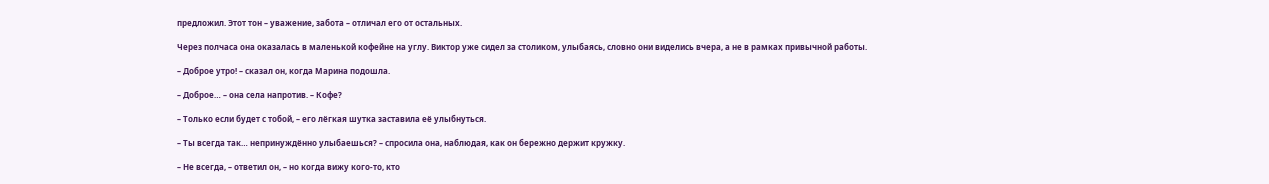предложил. Этот тон – уважение, забота – отличал его от остальных.

Через полчаса она оказалась в маленькой кофейне на углу. Виктор уже сидел за столиком, улыбаясь, словно они виделись вчера, а не в рамках привычной работы.

– Доброе утро! – сказал он, когда Марина подошла.

– Доброе… – она села напротив. – Кофе?

– Только если будет с тобой, – его лёгкая шутка заставила её улыбнуться.

– Ты всегда так… непринуждённо улыбаешься? – спросила она, наблюдая, как он бережно держит кружку.

– Не всегда, – ответил он, – но когда вижу кого-то, кто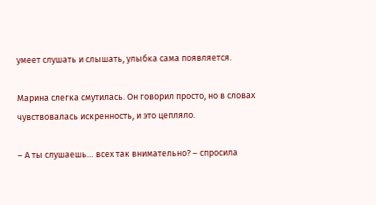умеет слушать и слышать, улыбка сама появляется.

Марина слегка смутилась. Он говорил просто, но в словах чувствовалась искренность, и это цепляло.

– А ты слушаешь… всех так внимательно? – спросила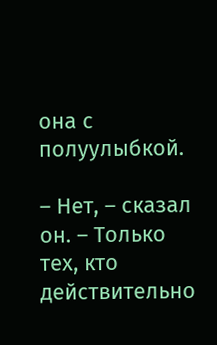она с полуулыбкой.

– Нет, – сказал он. – Только тех, кто действительно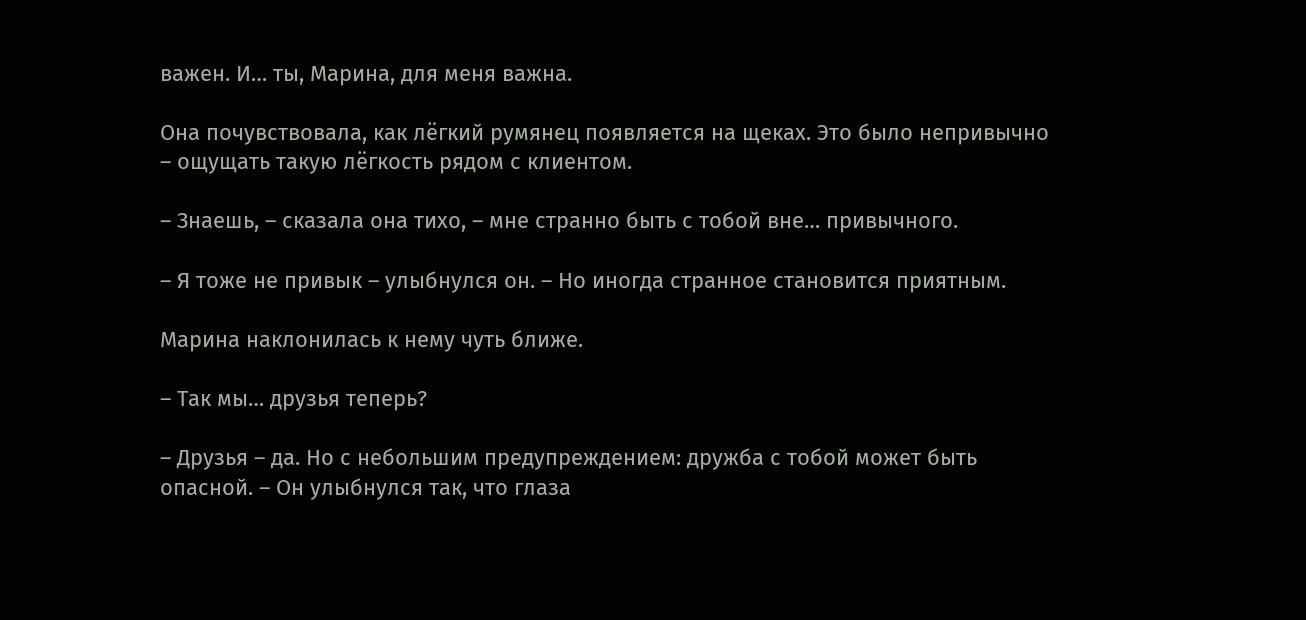важен. И… ты, Марина, для меня важна.

Она почувствовала, как лёгкий румянец появляется на щеках. Это было непривычно – ощущать такую лёгкость рядом с клиентом.

– Знаешь, – сказала она тихо, – мне странно быть с тобой вне… привычного.

– Я тоже не привык – улыбнулся он. – Но иногда странное становится приятным.

Марина наклонилась к нему чуть ближе.

– Так мы… друзья теперь?

– Друзья – да. Но с небольшим предупреждением: дружба с тобой может быть опасной. – Он улыбнулся так, что глаза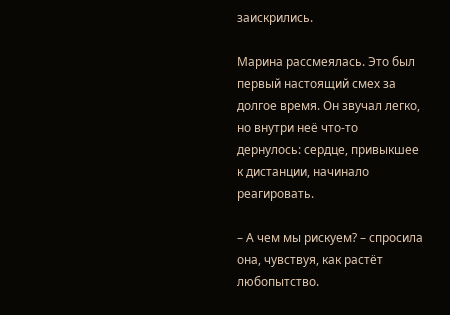заискрились.

Марина рассмеялась. Это был первый настоящий смех за долгое время. Он звучал легко, но внутри неё что-то дернулось: сердце, привыкшее к дистанции, начинало реагировать.

– А чем мы рискуем? – спросила она, чувствуя, как растёт любопытство.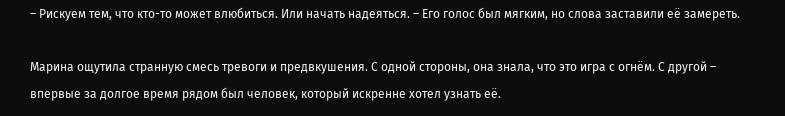– Рискуем тем, что кто-то может влюбиться. Или начать надеяться. – Его голос был мягким, но слова заставили её замереть.

Марина ощутила странную смесь тревоги и предвкушения. С одной стороны, она знала, что это игра с огнём. С другой – впервые за долгое время рядом был человек, который искренне хотел узнать её.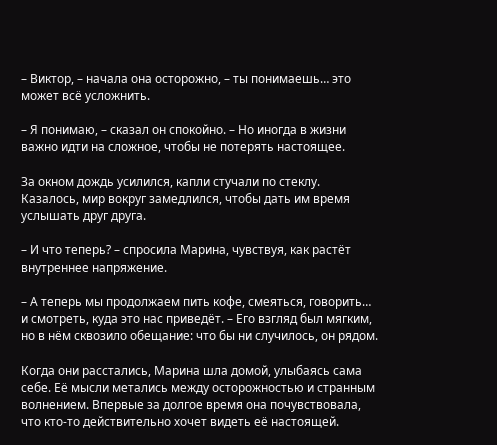– Виктор, – начала она осторожно, – ты понимаешь… это может всё усложнить.

– Я понимаю, – сказал он спокойно. – Но иногда в жизни важно идти на сложное, чтобы не потерять настоящее.

За окном дождь усилился, капли стучали по стеклу. Казалось, мир вокруг замедлился, чтобы дать им время услышать друг друга.

– И что теперь? – спросила Марина, чувствуя, как растёт внутреннее напряжение.

– А теперь мы продолжаем пить кофе, смеяться, говорить… и смотреть, куда это нас приведёт. – Его взгляд был мягким, но в нём сквозило обещание: что бы ни случилось, он рядом.

Когда они расстались, Марина шла домой, улыбаясь сама себе. Её мысли метались между осторожностью и странным волнением. Впервые за долгое время она почувствовала, что кто-то действительно хочет видеть её настоящей.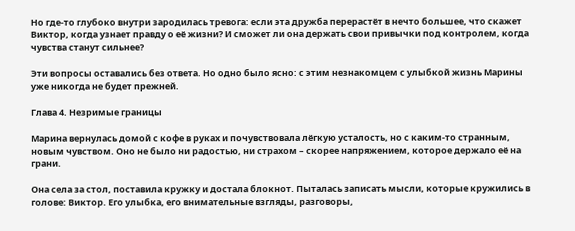Но где-то глубоко внутри зародилась тревога: если эта дружба перерастёт в нечто большее, что скажет Виктор, когда узнает правду о её жизни? И сможет ли она держать свои привычки под контролем, когда чувства станут сильнее?

Эти вопросы оставались без ответа. Но одно было ясно: с этим незнакомцем с улыбкой жизнь Марины уже никогда не будет прежней.

Глава 4. Незримые границы

Марина вернулась домой с кофе в руках и почувствовала лёгкую усталость, но с каким-то странным, новым чувством. Оно не было ни радостью, ни страхом – скорее напряжением, которое держало её на грани.

Она села за стол, поставила кружку и достала блокнот. Пыталась записать мысли, которые кружились в голове: Виктор. Его улыбка, его внимательные взгляды, разговоры,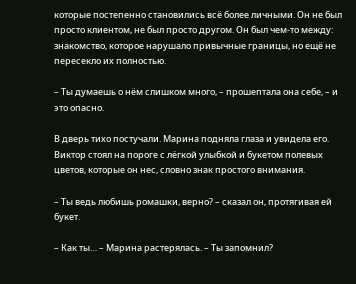которые постепенно становились всё более личными. Он не был просто клиентом, не был просто другом. Он был чем-то между: знакомство, которое нарушало привычные границы, но ещё не пересекло их полностью.

– Ты думаешь о нём слишком много, – прошептала она себе, – и это опасно.

В дверь тихо постучали. Марина подняла глаза и увидела его. Виктор стоял на пороге с лёгкой улыбкой и букетом полевых цветов, которые он нес, словно знак простого внимания.

– Ты ведь любишь ромашки, верно? – сказал он, протягивая ей букет.

– Как ты… – Марина растерялась. – Ты запомнил?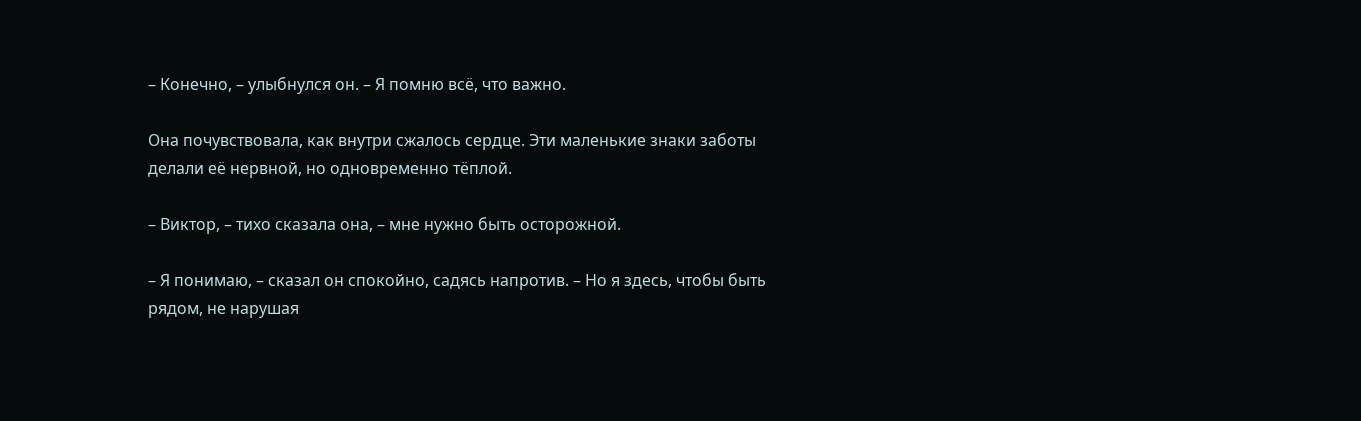– Конечно, – улыбнулся он. – Я помню всё, что важно.

Она почувствовала, как внутри сжалось сердце. Эти маленькие знаки заботы делали её нервной, но одновременно тёплой.

– Виктор, – тихо сказала она, – мне нужно быть осторожной.

– Я понимаю, – сказал он спокойно, садясь напротив. – Но я здесь, чтобы быть рядом, не нарушая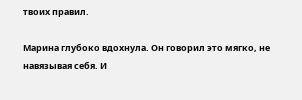твоих правил.

Марина глубоко вдохнула. Он говорил это мягко, не навязывая себя. И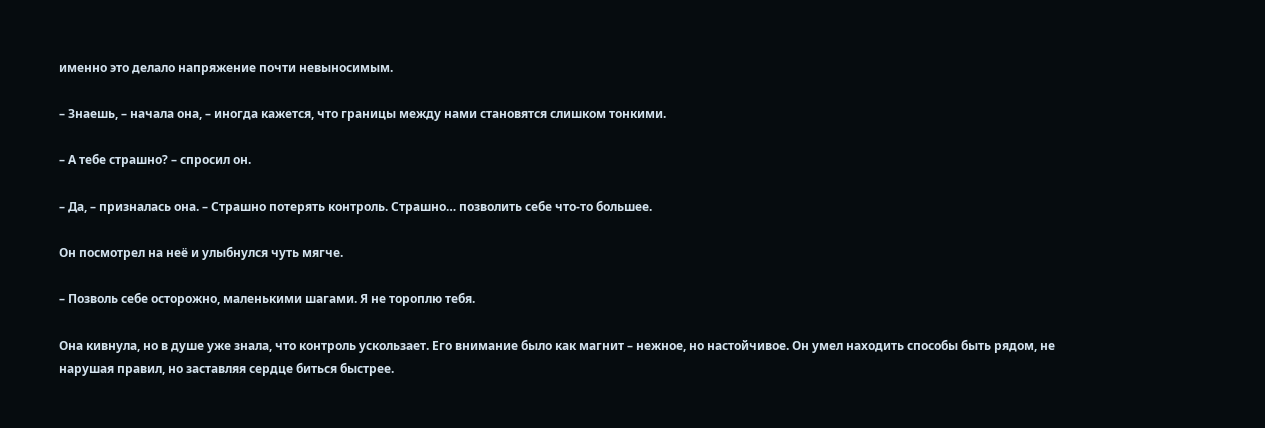именно это делало напряжение почти невыносимым.

– Знаешь, – начала она, – иногда кажется, что границы между нами становятся слишком тонкими.

– А тебе страшно? – спросил он.

– Да, – призналась она. – Страшно потерять контроль. Страшно… позволить себе что-то большее.

Он посмотрел на неё и улыбнулся чуть мягче.

– Позволь себе осторожно, маленькими шагами. Я не тороплю тебя.

Она кивнула, но в душе уже знала, что контроль ускользает. Его внимание было как магнит – нежное, но настойчивое. Он умел находить способы быть рядом, не нарушая правил, но заставляя сердце биться быстрее.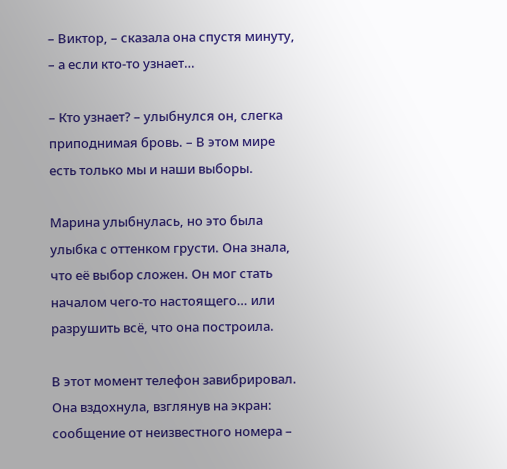– Виктор, – сказала она спустя минуту, – а если кто-то узнает…

– Кто узнает? – улыбнулся он, слегка приподнимая бровь. – В этом мире есть только мы и наши выборы.

Марина улыбнулась, но это была улыбка с оттенком грусти. Она знала, что её выбор сложен. Он мог стать началом чего-то настоящего… или разрушить всё, что она построила.

В этот момент телефон завибрировал. Она вздохнула, взглянув на экран: сообщение от неизвестного номера –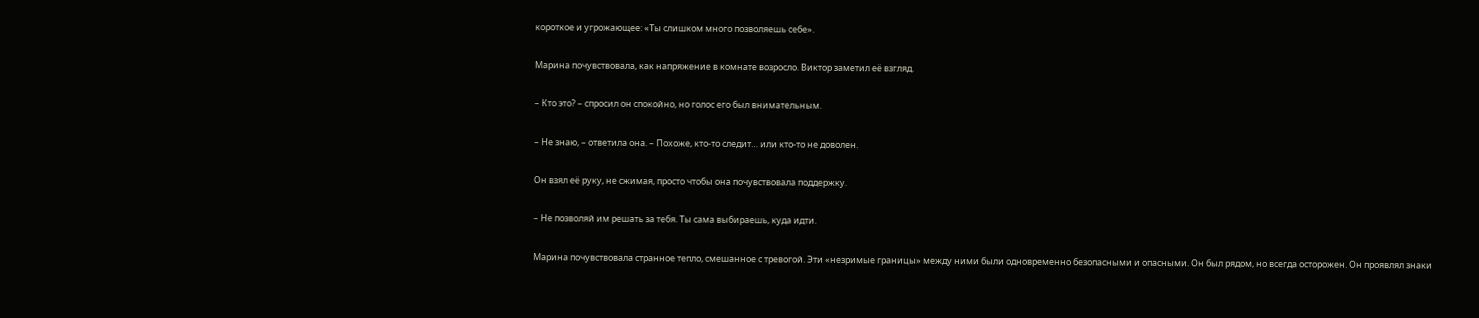короткое и угрожающее: «Ты слишком много позволяешь себе».

Марина почувствовала, как напряжение в комнате возросло. Виктор заметил её взгляд.

– Кто это? – спросил он спокойно, но голос его был внимательным.

– Не знаю, – ответила она. – Похоже, кто-то следит… или кто-то не доволен.

Он взял её руку, не сжимая, просто чтобы она почувствовала поддержку.

– Не позволяй им решать за тебя. Ты сама выбираешь, куда идти.

Марина почувствовала странное тепло, смешанное с тревогой. Эти «незримые границы» между ними были одновременно безопасными и опасными. Он был рядом, но всегда осторожен. Он проявлял знаки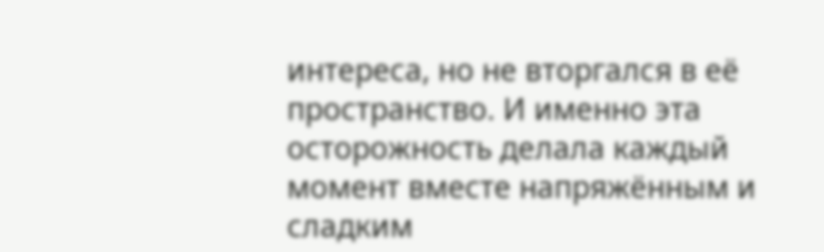интереса, но не вторгался в её пространство. И именно эта осторожность делала каждый момент вместе напряжённым и сладким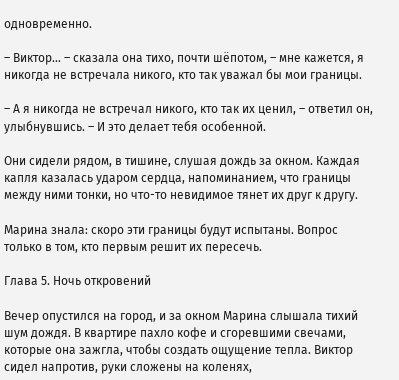одновременно.

– Виктор… – сказала она тихо, почти шёпотом, – мне кажется, я никогда не встречала никого, кто так уважал бы мои границы.

– А я никогда не встречал никого, кто так их ценил, – ответил он, улыбнувшись. – И это делает тебя особенной.

Они сидели рядом, в тишине, слушая дождь за окном. Каждая капля казалась ударом сердца, напоминанием, что границы между ними тонки, но что-то невидимое тянет их друг к другу.

Марина знала: скоро эти границы будут испытаны. Вопрос только в том, кто первым решит их пересечь.

Глава 5. Ночь откровений

Вечер опустился на город, и за окном Марина слышала тихий шум дождя. В квартире пахло кофе и сгоревшими свечами, которые она зажгла, чтобы создать ощущение тепла. Виктор сидел напротив, руки сложены на коленях,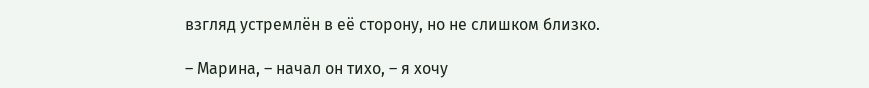взгляд устремлён в её сторону, но не слишком близко.

– Марина, – начал он тихо, – я хочу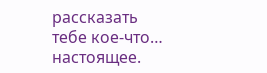рассказать тебе кое-что… настоящее.